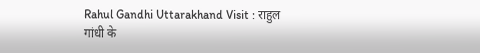Rahul Gandhi Uttarakhand Visit : राहुल गांधी के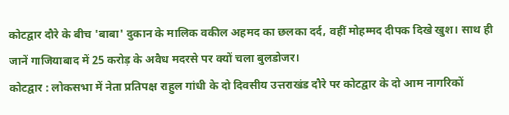कोटद्वार दौरे के बीच 'बाबा' दुकान के मालिक वकील अहमद का छलका दर्द, वहीं मोहम्मद दीपक दिखे खुश। साथ ही जानें गाजियाबाद में 25 करोड़ के अवैध मदरसे पर क्यों चला बुलडोजर।
कोटद्वार : लोकसभा में नेता प्रतिपक्ष राहुल गांधी के दो दिवसीय उत्तराखंड दौरे पर कोटद्वार के दो आम नागरिकों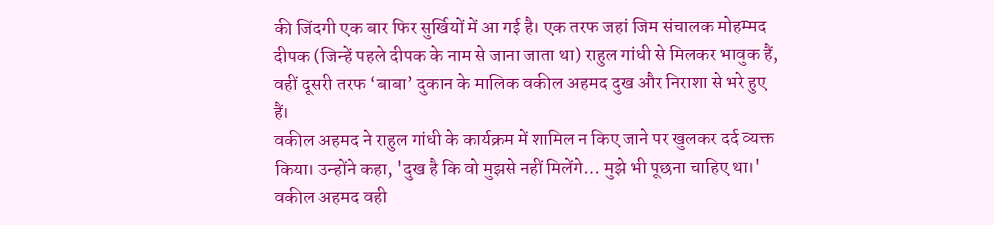की जिंदगी एक बार फिर सुर्खियों में आ गई है। एक तरफ जहां जिम संचालक मोहम्मद दीपक (जिन्हें पहले दीपक के नाम से जाना जाता था) राहुल गांधी से मिलकर भावुक हैं, वहीं दूसरी तरफ ‘बाबा’ दुकान के मालिक वकील अहमद दुख और निराशा से भरे हुए हैं।
वकील अहमद ने राहुल गांधी के कार्यक्रम में शामिल न किए जाने पर खुलकर दर्द व्यक्त किया। उन्होंने कहा, 'दुख है कि वो मुझसे नहीं मिलेंगे… मुझे भी पूछना चाहिए था।'
वकील अहमद वही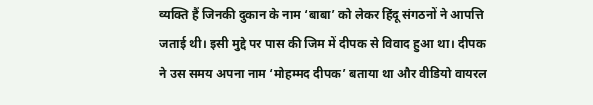व्यक्ति हैं जिनकी दुकान के नाम ‘बाबा’ को लेकर हिंदू संगठनों ने आपत्ति जताई थी। इसी मुद्दे पर पास की जिम में दीपक से विवाद हुआ था। दीपक ने उस समय अपना नाम ‘मोहम्मद दीपक’ बताया था और वीडियो वायरल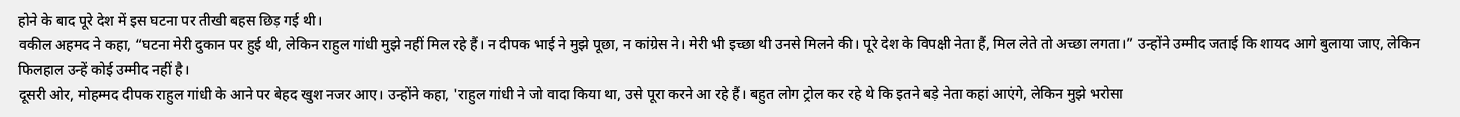होने के बाद पूरे देश में इस घटना पर तीखी बहस छिड़ गई थी।
वकील अहमद ने कहा, “घटना मेरी दुकान पर हुई थी, लेकिन राहुल गांधी मुझे नहीं मिल रहे हैं। न दीपक भाई ने मुझे पूछा, न कांग्रेस ने। मेरी भी इच्छा थी उनसे मिलने की। पूरे देश के विपक्षी नेता हैं, मिल लेते तो अच्छा लगता।” उन्होंने उम्मीद जताई कि शायद आगे बुलाया जाए, लेकिन फिलहाल उन्हें कोई उम्मीद नहीं है।
दूसरी ओर, मोहम्मद दीपक राहुल गांधी के आने पर बेहद खुश नजर आए। उन्होंने कहा, 'राहुल गांधी ने जो वादा किया था, उसे पूरा करने आ रहे हैं। बहुत लोग ट्रोल कर रहे थे कि इतने बड़े नेता कहां आएंगे, लेकिन मुझे भरोसा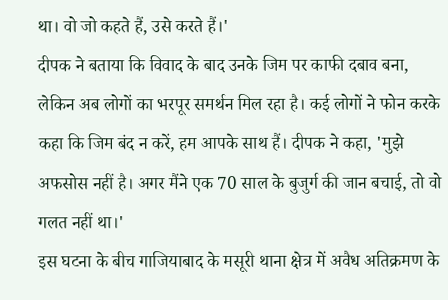था। वो जो कहते हैं, उसे करते हैं।'
दीपक ने बताया कि विवाद के बाद उनके जिम पर काफी दबाव बना, लेकिन अब लोगों का भरपूर समर्थन मिल रहा है। कई लोगों ने फोन करके कहा कि जिम बंद न करें, हम आपके साथ हैं। दीपक ने कहा, 'मुझे अफसोस नहीं है। अगर मैंने एक 70 साल के बुजुर्ग की जान बचाई, तो वो गलत नहीं था।'
इस घटना के बीच गाजियाबाद के मसूरी थाना क्षेत्र में अवैध अतिक्रमण के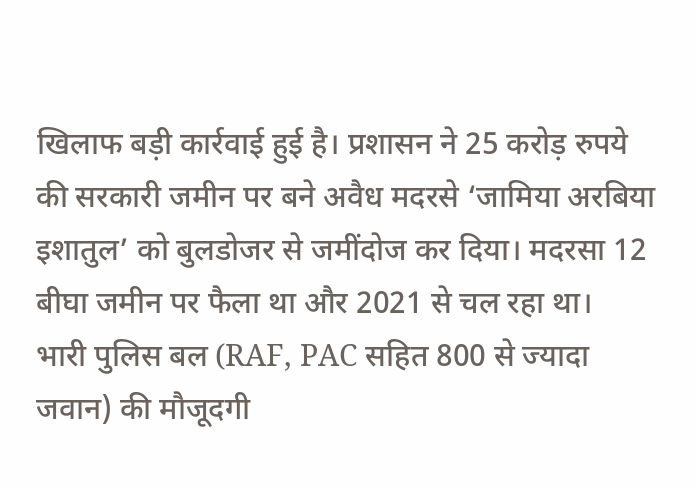खिलाफ बड़ी कार्रवाई हुई है। प्रशासन ने 25 करोड़ रुपये की सरकारी जमीन पर बने अवैध मदरसे ‘जामिया अरबिया इशातुल’ को बुलडोजर से जमींदोज कर दिया। मदरसा 12 बीघा जमीन पर फैला था और 2021 से चल रहा था।
भारी पुलिस बल (RAF, PAC सहित 800 से ज्यादा जवान) की मौजूदगी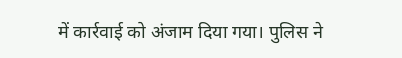में कार्रवाई को अंजाम दिया गया। पुलिस ने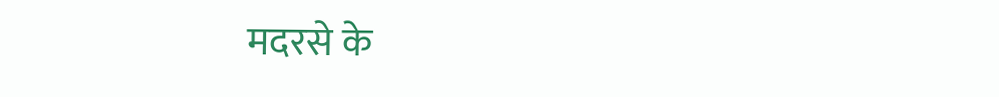मदरसे के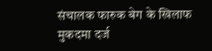संचालक फारुक बेग के खिलाफ मुकदमा दर्ज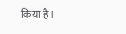किया है।